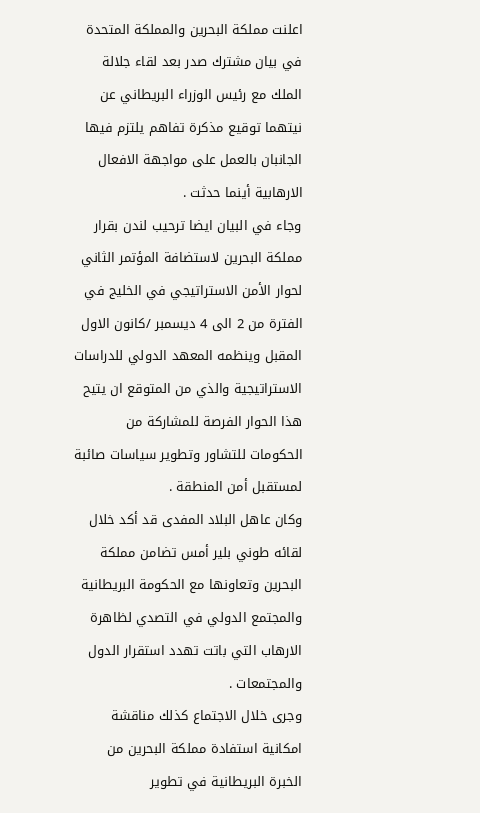اعلنت مملكة البحرين والمملكة المتحدة في بيان مشترك صدر بعد لقاء جلالة الملك مع رئيس الوزراء البريطاني عن نيتهما توقيع مذكرة تفاهم يلتزم فيها الجانبان بالعمل على مواجهة الافعال الارهابية أينما حدثت .
وجاء في البيان ايضا ترحيب لندن بقرار مملكة البحرين لاستضافة المؤتمر الثاني لحوار الأمن الاستراتيجي في الخليج في الفترة من 2 الى 4 ديسمبر /كانون الاول المقبل وينظمه المعهد الدولي للدراسات الاستراتيجية والذي من المتوقع ان يتيح هذا الحوار الفرصة للمشاركة من الحكومات للتشاور وتطوير سياسات صائبة لمستقبل أمن المنطقة .
وكان عاهل البلاد المفدى قد أكد خلال لقائه طوني بلير أمس تضامن مملكة البحرين وتعاونها مع الحكومة البريطانية والمجتمع الدولي في التصدي لظاهرة الارهاب التي باتت تهدد استقرار الدول والمجتمعات .
وجرى خلال الاجتماع كذلك مناقشة امكانية استفادة مملكة البحرين من الخبرة البريطانية في تطوير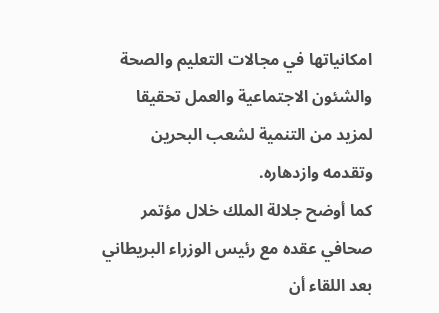امكانياتها في مجالات التعليم والصحة والشئون الاجتماعية والعمل تحقيقا لمزيد من التنمية لشعب البحرين وتقدمه وازدهاره.
كما أوضح جلالة الملك خلال مؤتمر صحافي عقده مع رئيس الوزراء البريطاني بعد اللقاء أن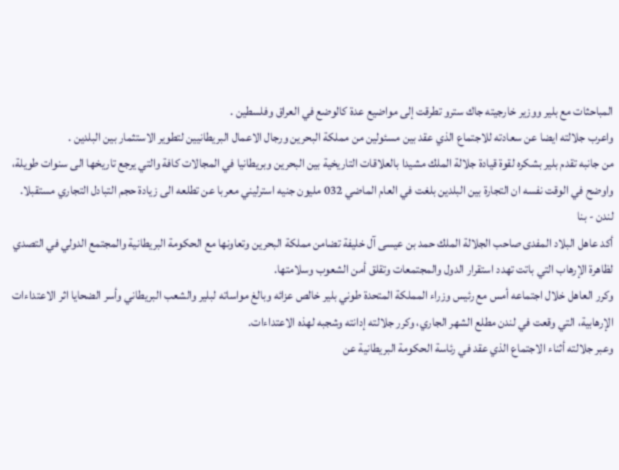المباحثات مع بلير ووزير خارجيته جاك سترو تطرقت إلى مواضيع عدة كالوضع في العراق وفلسطين .
واعرب جلالته ايضا عن سعادته للاجتماع الذي عقد بين مسئولين من مملكة البحرين ورجال الاعمال البريطانيين لتطوير الاستثمار بين البلدين .
من جانبه تقدم بلير بشكره لقوة قيادة جلالة الملك مشيدا بالعلاقات التاريخية بين البحرين وبريطانيا في المجالات كافة والتي يرجع تاريخها الى سنوات طويلة، واوضح في الوقت نفسه ان التجارة بين البلدين بلغت في العام الماضي 032 مليون جنيه استرليني معربا عن تطلعه الى زيادة حجم التبادل التجاري مستقبلا.
لندن - بنا
أكد عاهل البلاد المفدى صاحب الجلالة الملك حمد بن عيسى آل خليفة تضامن مملكة البحرين وتعاونها مع الحكومة البريطانية والمجتمع الدولي في التصدي لظاهرة الإرهاب التي باتت تهدد استقرار الدول والمجتمعات وتقلق أمن الشعوب وسلامتها.
وكرر العاهل خلال اجتماعه أمس مع رئيس وزراء المملكة المتحدة طوني بلير خالص عزائه وبالغ مواساته لبلير والشعب البريطاني وأسر الضحايا اثر الاعتداءات الإرهابية، التي وقعت في لندن مطلع الشهر الجاري، وكرر جلالته إدانته وشجبه لهذه الاعتداءات.
وعبر جلالته أثناء الاجتماع الذي عقد في رئاسة الحكومة البريطانية عن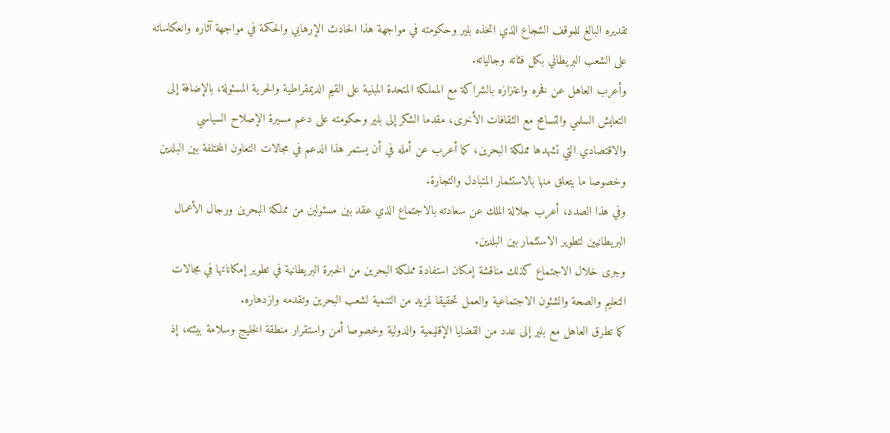تقديره البالغ للموقف الشجاع الذي اتخذه بلير وحكومته في مواجهة هذا الحادث الإرهابي والحكمة في مواجهة آثاره وانعكاساته على الشعب البريطاني بكل فئاته وجالياته.
وأعرب العاهل عن فخره واعتزازه بالشراكة مع المملكة المتحدة المبنية على القيم الديمقراطية والحرية المسئولة، بالإضافة إلى التعايش السلمي والتسامح مع الثقافات الأخرى، مقدما الشكر إلى بلير وحكومته على دعم مسيرة الإصلاح السياسي والاقتصادي التي تشهدها مملكة البحرين، كما أعرب عن أمله في أن يستمر هذا الدعم في مجالات التعاون المختلفة بين البلدين وخصوصا ما يتعلق منها بالاستثمار المتبادل والتجارة.
وفي هذا الصدد، أعرب جلالة الملك عن سعادته بالاجتماع الذي عقد بين مسئولين من مملكة البحرين ورجال الأعمال البريطانيين لتطوير الاستثمار بين البلدين.
وجرى خلال الاجتماع كذلك مناقشة إمكان استفادة مملكة البحرين من الخبرة البريطانية في تطوير إمكاناتها في مجالات التعليم والصحة والشئون الاجتماعية والعمل تحقيقا لمزيد من التنمية لشعب البحرين وتقدمه وازدهاره.
كما تطرق العاهل مع بلير إلى عدد من القضايا الإقليمية والدولية وخصوصا أمن واستقرار منطقة الخليج وسلامة بيئته، إذ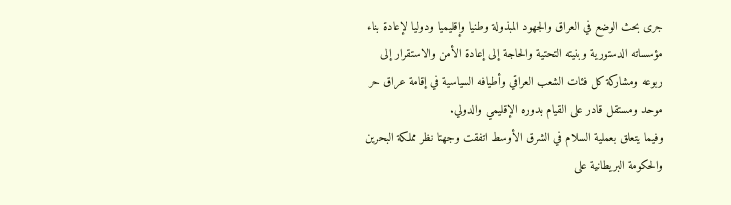جرى بحث الوضع في العراق والجهود المبذولة وطنيا وإقليميا ودوليا لإعادة بناء مؤسساته الدستورية وبنيته التحتية والحاجة إلى إعادة الأمن والاستقرار إلى ربوعه ومشاركة كل فئات الشعب العراقي وأطيافه السياسية في إقامة عراق حر موحد ومستقل قادر على القيام بدوره الإقليمي والدولي.
وفيما يتعلق بعملية السلام في الشرق الأوسط اتفقت وجهتا نظر مملكة البحرين والحكومة البريطانية على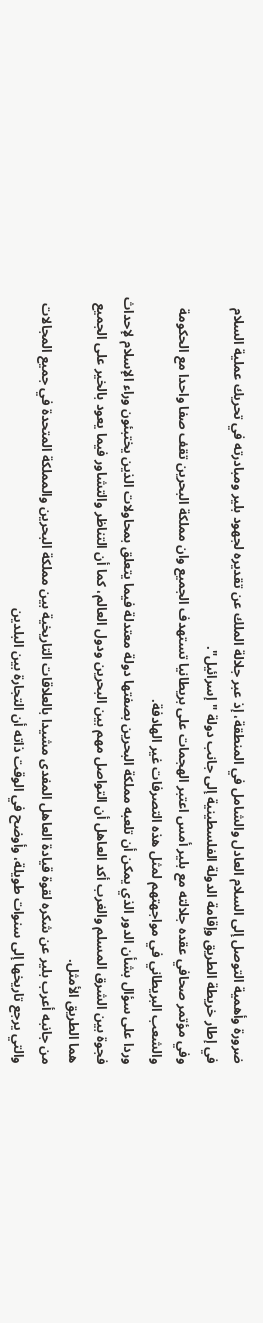ضرورة وأهمية التوصل إلى السلام العادل والشامل في المنطقة، إذ عبر جلالة الملك عن تقديره لجهود بلير ومبادرته في تحريك عملية السلام في إطار خريطة الطريق وإقامة الدولة الفلسطينية إلى جانب دولة "إسرائيل".
وفي مؤتمر صحافي عقده جلالته مع بلير أمس اعتبر الهجمات على بريطانيا تستهدف الجميع وان مملكة البحرين تقف صفا واحدا مع الحكومة والشعب البريطاني في مواجهتهم لمثل هذه التصرفات غير الهادفة.
وردا على سؤال بشأن الدور الذي يمكن أن تلعبه مملكة البحرين بصفتها دولة معتدلة فيما يتعلق بمحاولات الذين يختبئون وراء الإسلام لإحداث فجوة بين الشرق المسلم والغرب أكد العاهل أن التواصل مهم بين البحرين ودول العالم، كما أن التناظر والتشاور فيما يعود بالخير على الجميع هما الطريق الأمثل.
من جانبه أعرب بلير عن شكره لقوة قيادة العاهل المفدى مشيدا بالعلاقات التاريخية بين مملكة البحرين والمملكة المتحدة في جميع المجالات والتي يرجع تاريخها إلى سنوات طويلة، وأوضح في الوقت ذاته أن التجارة بين البلدين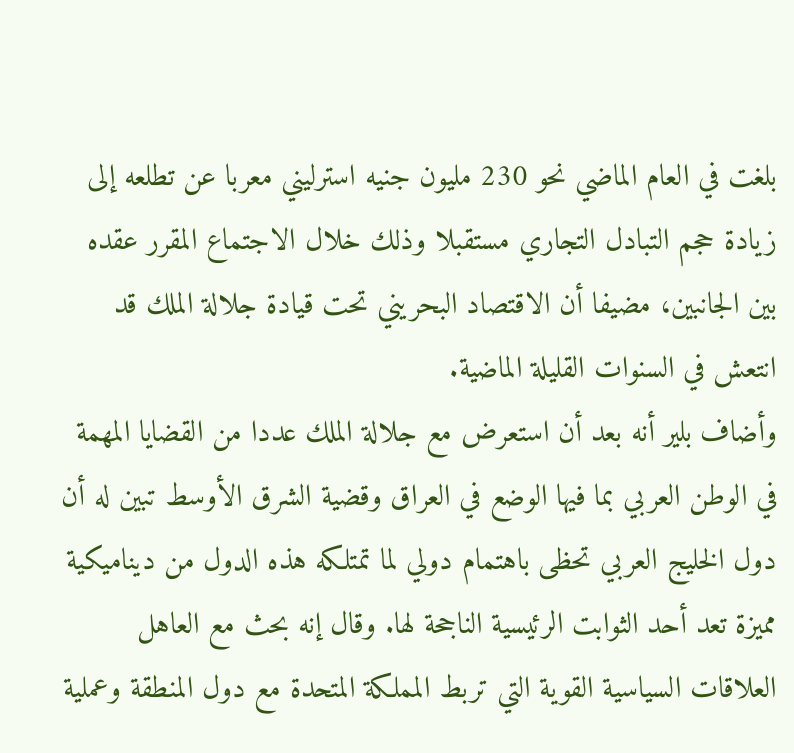بلغت في العام الماضي نحو 230 مليون جنيه استرليني معربا عن تطلعه إلى زيادة حجم التبادل التجاري مستقبلا وذلك خلال الاجتماع المقرر عقده بين الجانبين، مضيفا أن الاقتصاد البحريني تحت قيادة جلالة الملك قد انتعش في السنوات القليلة الماضية.
وأضاف بلير أنه بعد أن استعرض مع جلالة الملك عددا من القضايا المهمة في الوطن العربي بما فيها الوضع في العراق وقضية الشرق الأوسط تبين له أن دول الخليج العربي تحظى باهتمام دولي لما تمتلكه هذه الدول من ديناميكية مميزة تعد أحد الثوابت الرئيسية الناجحة لها. وقال إنه بحث مع العاهل العلاقات السياسية القوية التي تربط المملكة المتحدة مع دول المنطقة وعملية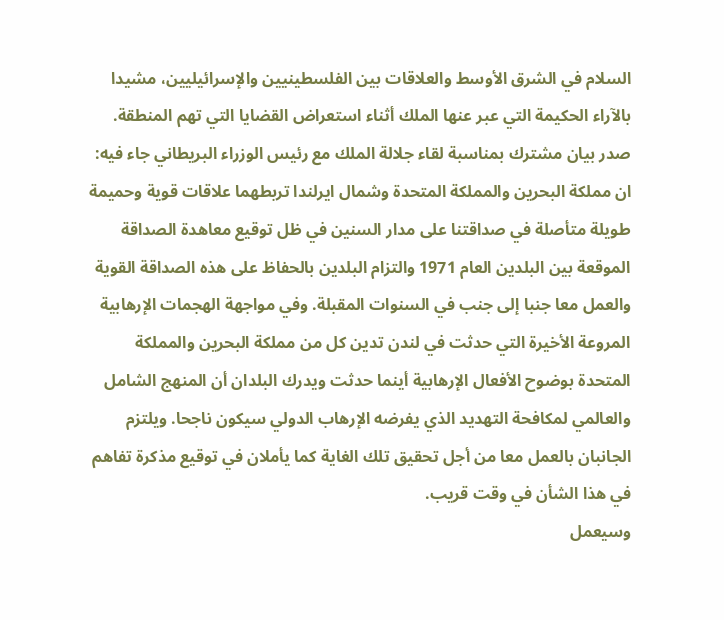السلام في الشرق الأوسط والعلاقات بين الفلسطينيين والإسرائيليين، مشيدا بالآراء الحكيمة التي عبر عنها الملك أثناء استعراض القضايا التي تهم المنطقة.
صدر بيان مشترك بمناسبة لقاء جلالة الملك مع رئيس الوزراء البريطاني جاء فيه: ان مملكة البحرين والمملكة المتحدة وشمال ايرلندا تربطهما علاقات قوية وحميمة طويلة متأصلة في صداقتنا على مدار السنين في ظل توقيع معاهدة الصداقة الموقعة بين البلدين العام 1971 والتزام البلدين بالحفاظ على هذه الصداقة القوية والعمل معا جنبا إلى جنب في السنوات المقبلة. وفي مواجهة الهجمات الإرهابية المروعة الأخيرة التي حدثت في لندن تدين كل من مملكة البحرين والمملكة المتحدة بوضوح الأفعال الإرهابية أينما حدثت ويدرك البلدان أن المنهج الشامل والعالمي لمكافحة التهديد الذي يفرضه الإرهاب الدولي سيكون ناجحا. ويلتزم الجانبان بالعمل معا من أجل تحقيق تلك الغاية كما يأملان في توقيع مذكرة تفاهم في هذا الشأن في وقت قريب.
وسيعمل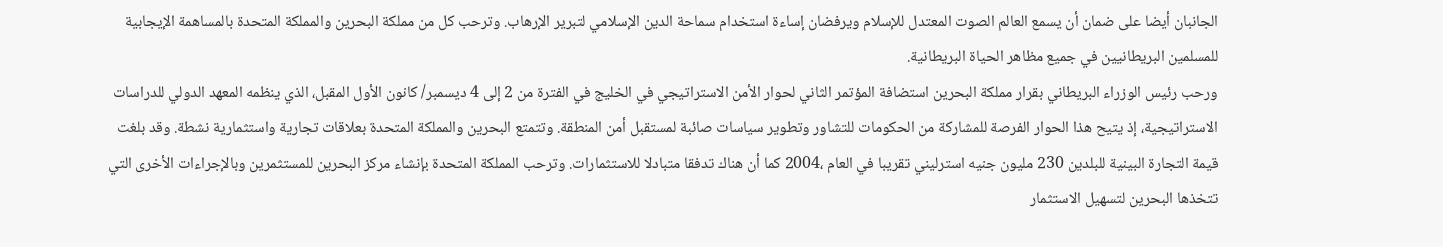الجانبان أيضا على ضمان أن يسمع العالم الصوت المعتدل للإسلام ويرفضان إساءة استخدام سماحة الدين الإسلامي لتبرير الإرهاب. وترحب كل من مملكة البحرين والمملكة المتحدة بالمساهمة الإيجابية للمسلمين البريطانيين في جميع مظاهر الحياة البريطانية.
ورحب رئيس الوزراء البريطاني بقرار مملكة البحرين استضافة المؤتمر الثاني لحوار الأمن الاستراتيجي في الخليج في الفترة من 2 إلى 4 ديسمبر/ كانون الأول المقبل، الذي ينظمه المعهد الدولي للدراسات الاستراتيجية، إذ يتيح هذا الحوار الفرصة للمشاركة من الحكومات للتشاور وتطوير سياسات صائبة لمستقبل أمن المنطقة. وتتمتع البحرين والمملكة المتحدة بعلاقات تجارية واستثمارية نشطة. وقد بلغت قيمة التجارة البينية للبلدين 230 مليون جنيه استرليني تقريبا في العام ،2004 كما أن هناك تدفقا متبادلا للاستثمارات. وترحب المملكة المتحدة بإنشاء مركز البحرين للمستثمرين وبالإجراءات الأخرى التي تتخذها البحرين لتسهيل الاستثمار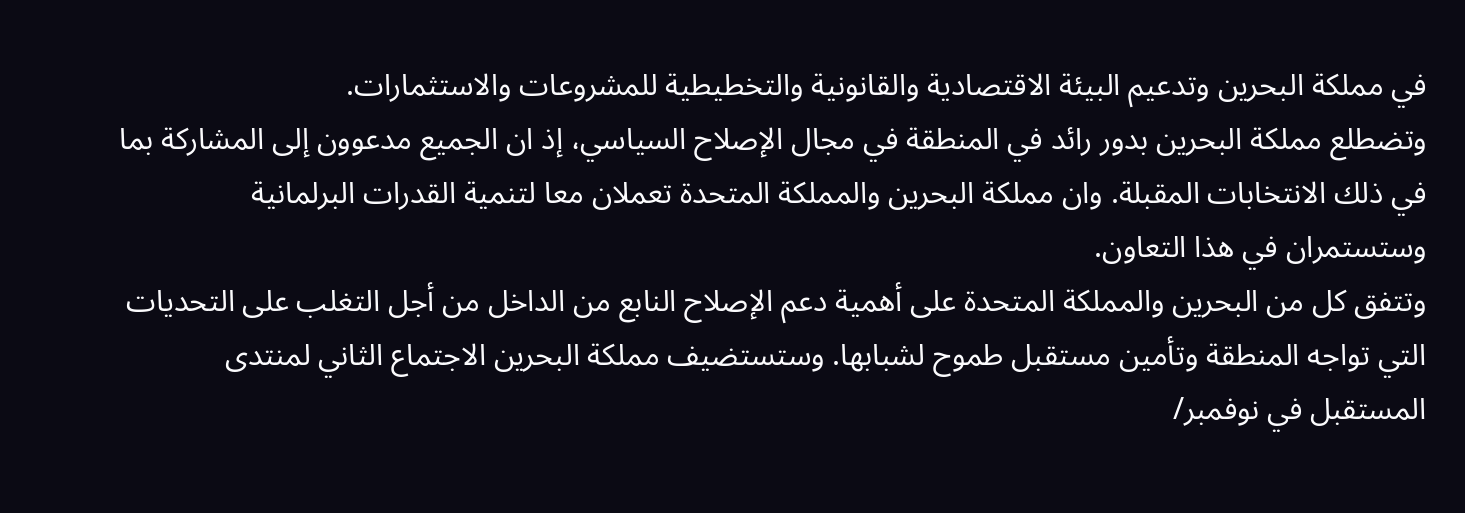في مملكة البحرين وتدعيم البيئة الاقتصادية والقانونية والتخطيطية للمشروعات والاستثمارات.
وتضطلع مملكة البحرين بدور رائد في المنطقة في مجال الإصلاح السياسي، إذ ان الجميع مدعوون إلى المشاركة بما في ذلك الانتخابات المقبلة. وان مملكة البحرين والمملكة المتحدة تعملان معا لتنمية القدرات البرلمانية وستستمران في هذا التعاون.
وتتفق كل من البحرين والمملكة المتحدة على أهمية دعم الإصلاح النابع من الداخل من أجل التغلب على التحديات التي تواجه المنطقة وتأمين مستقبل طموح لشبابها. وستستضيف مملكة البحرين الاجتماع الثاني لمنتدى المستقبل في نوفمبر/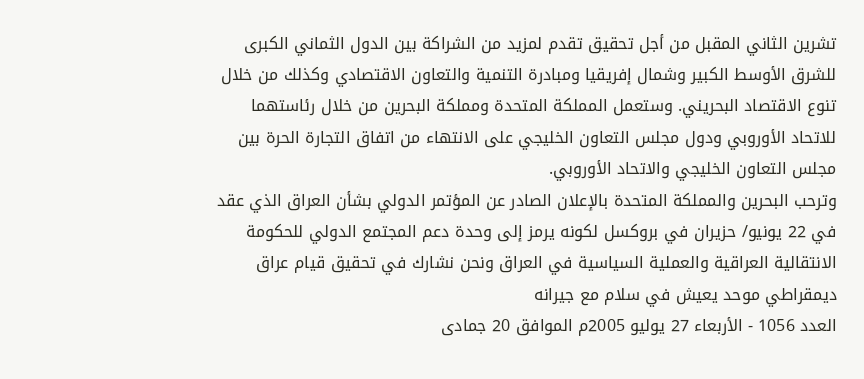تشرين الثاني المقبل من أجل تحقيق تقدم لمزيد من الشراكة بين الدول الثماني الكبرى للشرق الأوسط الكبير وشمال إفريقيا ومبادرة التنمية والتعاون الاقتصادي وكذلك من خلال تنوع الاقتصاد البحريني. وستعمل المملكة المتحدة ومملكة البحرين من خلال رئاستهما للاتحاد الأوروبي ودول مجلس التعاون الخليجي على الانتهاء من اتفاق التجارة الحرة بين مجلس التعاون الخليجي والاتحاد الأوروبي.
وترحب البحرين والمملكة المتحدة بالإعلان الصادر عن المؤتمر الدولي بشأن العراق الذي عقد في 22 يونيو/ حزيران في بروكسل لكونه يرمز إلى وحدة دعم المجتمع الدولي للحكومة الانتقالية العراقية والعملية السياسية في العراق ونحن نشارك في تحقيق قيام عراق ديمقراطي موحد يعيش في سلام مع جيرانه
العدد 1056 - الأربعاء 27 يوليو 2005م الموافق 20 جمادى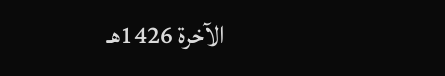الآخرة 1426هـ